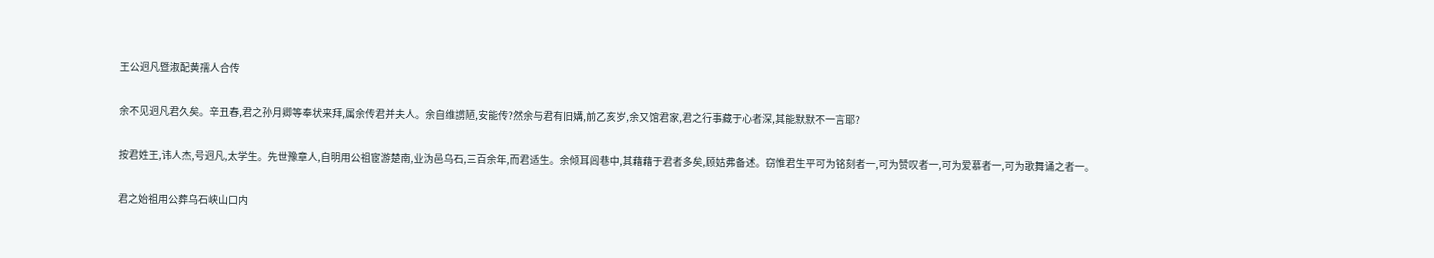王公迥凡暨淑配黄孺人合传

余不见迥凡君久矣。辛丑春,君之孙月卿等奉状来拜,属余传君并夫人。余自维謭陋,安能传?然余与君有旧媾,前乙亥岁,余又馆君家,君之行事藏于心者深,其能默默不一言耶?

按君姓王,讳人杰,号迥凡,太学生。先世豫章人,自明用公祖宦游楚南,业沩邑乌石,三百余年,而君适生。余倾耳闾巷中,其藉藉于君者多矣,顾姑弗备述。窃惟君生平可为铭刻者一,可为赞叹者一,可为爱慕者一,可为歌舞诵之者一。

君之始祖用公葬乌石峡山口内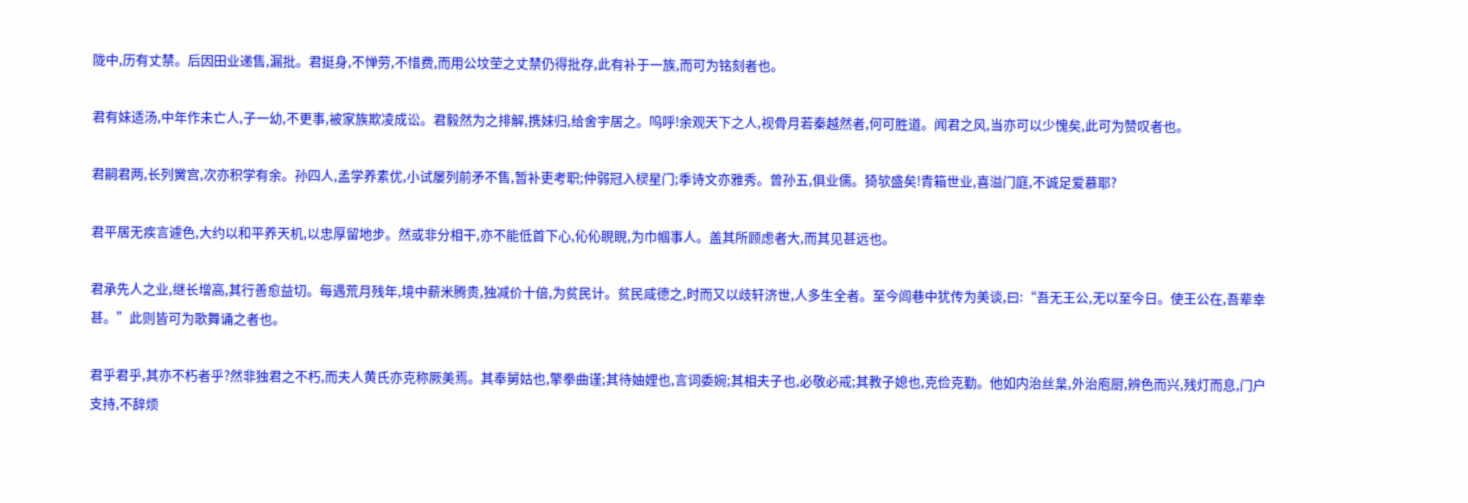陇中,历有丈禁。后因田业递售,漏批。君挺身,不惮劳,不惜费,而用公坟茔之丈禁仍得批存,此有补于一族,而可为铭刻者也。

君有妹适汤,中年作未亡人,子一幼,不更事,被家族欺凌成讼。君毅然为之排解,携妹归,给舍宇居之。呜呼!余观天下之人,视骨月若秦越然者,何可胜道。闻君之风,当亦可以少愧矣,此可为赞叹者也。

君嗣君两,长列黉宫,次亦积学有余。孙四人,孟学养素优,小试屡列前矛不售,暂补吏考职;仲弱冠入棂星门;季诗文亦雅秀。曾孙五,俱业儒。猗欤盛矣!青箱世业,喜溢门庭,不诚足爱慕耶?

君平居无疾言遽色,大约以和平养天机,以忠厚留地步。然或非分相干,亦不能低首下心,伈伈睍睍,为巾帼事人。盖其所顾虑者大,而其见甚远也。

君承先人之业,继长增高,其行善愈益切。每遇荒月残年,境中薪米腾贵,独减价十倍,为贫民计。贫民咸德之,时而又以歧轩济世,人多生全者。至今闾巷中犹传为美谈,曰:“吾无王公,无以至今日。使王公在,吾辈幸甚。”此则皆可为歌舞诵之者也。

君乎君乎,其亦不朽者乎?然非独君之不朽,而夫人黄氏亦克称厥美焉。其奉舅姑也,擎拳曲谨;其待妯娌也,言词委婉;其相夫子也,必敬必戒;其教子媳也,克俭克勤。他如内治丝枲,外治庖厨,辨色而兴,残灯而息,门户支持,不辞烦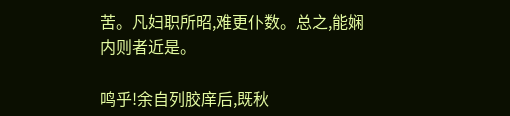苦。凡妇职所昭,难更仆数。总之,能娴内则者近是。

鸣乎!余自列胶庠后,既秋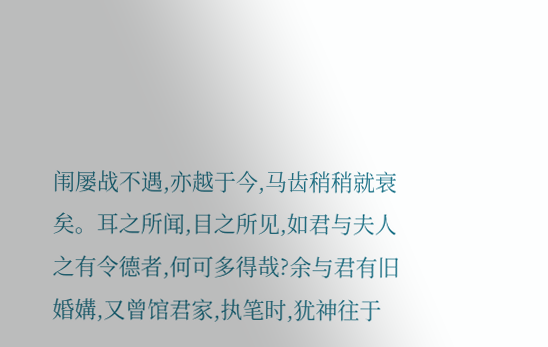闱屡战不遇,亦越于今,马齿稍稍就衰矣。耳之所闻,目之所见,如君与夫人之有令德者,何可多得哉?余与君有旧婚媾,又曾馆君家,执笔时,犹神往于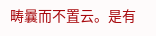畴曩而不置云。是有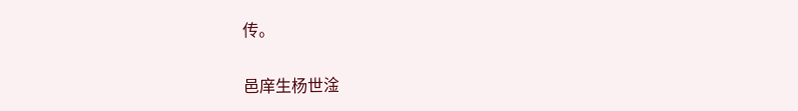传。

邑庠生杨世淦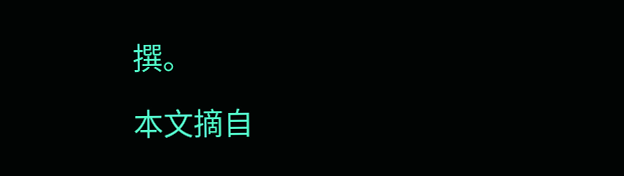撰。

本文摘自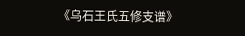《乌石王氏五修支谱》